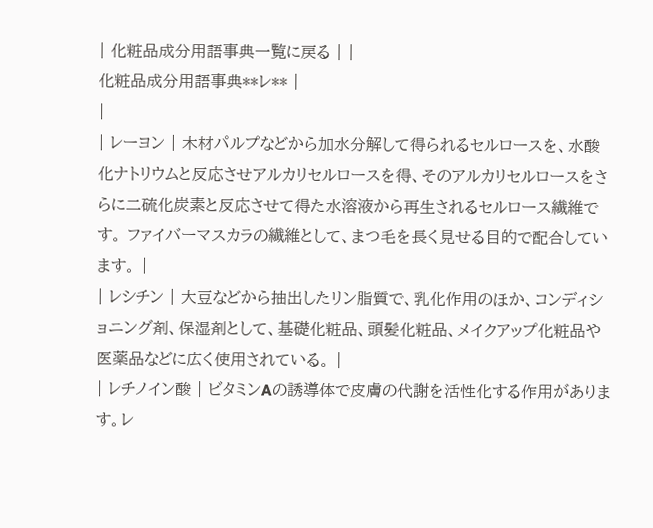| 化粧品成分用語事典一覧に戻る | |
化粧品成分用語事典**レ** |
|
| レーヨン | 木材パルプなどから加水分解して得られるセルロースを、水酸化ナトリウムと反応させアルカリセルロースを得、そのアルカリセルロースをさらに二硫化炭素と反応させて得た水溶液から再生されるセルロース繊維です。 ファイバーマスカラの繊維として、まつ毛を長く見せる目的で配合しています。 |
| レシチン | 大豆などから抽出したリン脂質で、乳化作用のほか、コンディショニング剤、保湿剤として、基礎化粧品、頭髪化粧品、メイクアップ化粧品や医薬品などに広く使用されている。 |
| レチノイン酸 | ビタミンAの誘導体で皮膚の代謝を活性化する作用があります。レ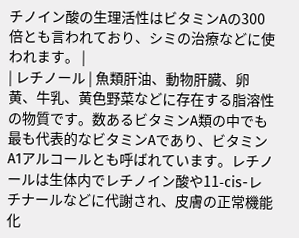チノイン酸の生理活性はビタミンAの300倍とも言われており、シミの治療などに使われます。 |
| レチノール | 魚類肝油、動物肝臓、卵黄、牛乳、黄色野菜などに存在する脂溶性の物質です。数あるビタミンA類の中でも最も代表的なビタミンAであり、ビタミンA1アルコールとも呼ばれています。レチノールは生体内でレチノイン酸や11-cis-レチナールなどに代謝され、皮膚の正常機能化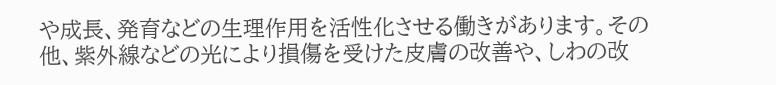や成長、発育などの生理作用を活性化させる働きがあります。その他、紫外線などの光により損傷を受けた皮膚の改善や、しわの改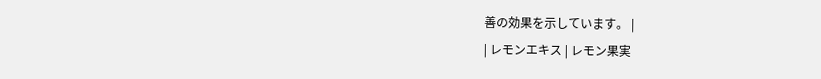善の効果を示しています。 |
| レモンエキス | レモン果実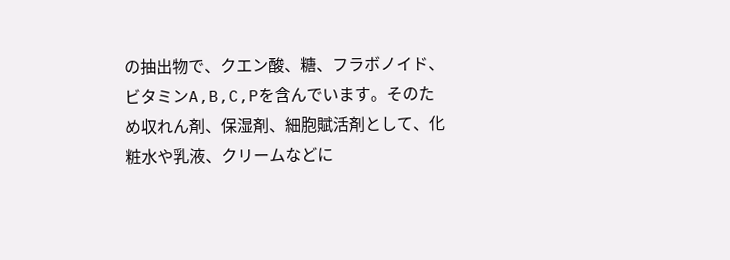の抽出物で、クエン酸、糖、フラボノイド、ビタミンA,B,C,Pを含んでいます。そのため収れん剤、保湿剤、細胞賦活剤として、化粧水や乳液、クリームなどに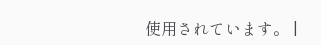使用されています。 |